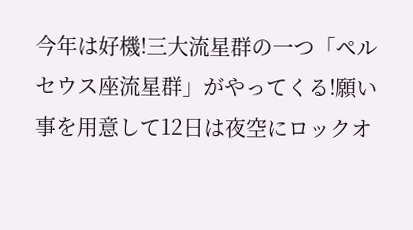今年は好機!三大流星群の一つ「ペルセウス座流星群」がやってくる!願い事を用意して12日は夜空にロックオ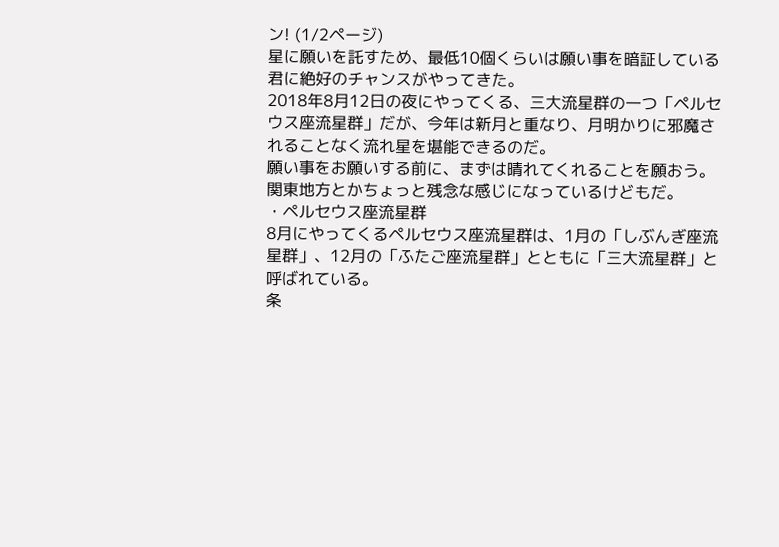ン! (1/2ページ)
星に願いを託すため、最低10個くらいは願い事を暗証している君に絶好のチャンスがやってきた。
2018年8月12日の夜にやってくる、三大流星群の一つ「ペルセウス座流星群」だが、今年は新月と重なり、月明かりに邪魔されることなく流れ星を堪能できるのだ。
願い事をお願いする前に、まずは晴れてくれることを願おう。関東地方とかちょっと残念な感じになっているけどもだ。
・ペルセウス座流星群
8月にやってくるペルセウス座流星群は、1月の「しぶんぎ座流星群」、12月の「ふたご座流星群」とともに「三大流星群」と呼ばれている。
条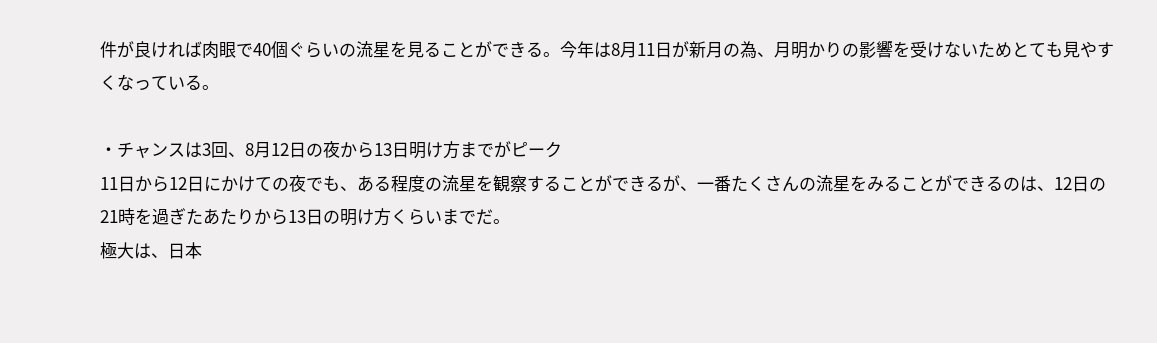件が良ければ肉眼で40個ぐらいの流星を見ることができる。今年は8月11日が新月の為、月明かりの影響を受けないためとても見やすくなっている。

・チャンスは3回、8月12日の夜から13日明け方までがピーク
11日から12日にかけての夜でも、ある程度の流星を観察することができるが、一番たくさんの流星をみることができるのは、12日の21時を過ぎたあたりから13日の明け方くらいまでだ。
極大は、日本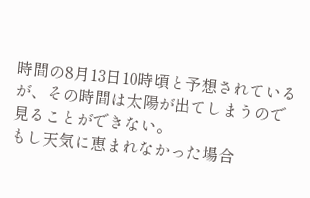時間の8月13日10時頃と予想されているが、その時間は太陽が出てしまうので見ることができない。
もし天気に恵まれなかった場合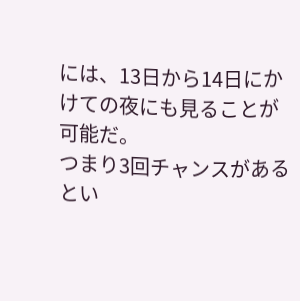には、13日から14日にかけての夜にも見ることが可能だ。
つまり3回チャンスがあるとい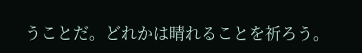うことだ。どれかは晴れることを祈ろう。